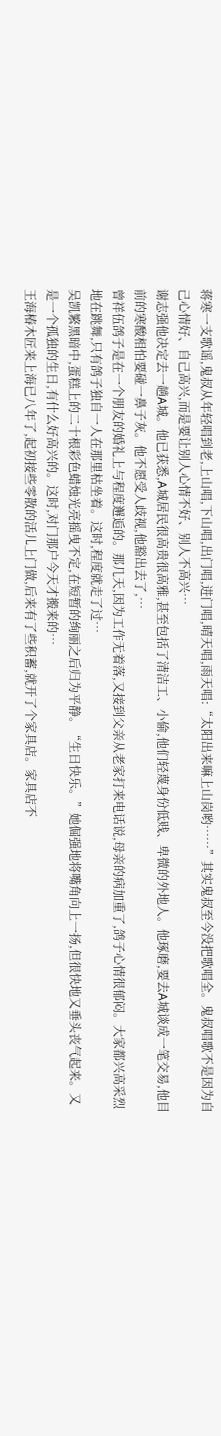蒋寒一支歌谣,鬼叔从年轻唱到老,上山唱,下山唱,出门唱,进门唱,晴天唱,雨天唱:“太阳出来嘛上山岗哟……”其实鬼叔至今没把歌唱全。鬼叔唱歌不是因为自己心情好、自己高兴,而是要让别人心情不好、别人不高兴…
谢志强他决定去一趟A城。他已获悉,A城居民很高贵很高雅,甚至包括了清洁工、小偷,他们轻蔑身份低贱、卑微的外地人。他琢磨,要去A城谈成一笔交易,他目前的寒酸相怕要碰一鼻子灰。他不愿受人歧视,他豁出去了,…
曾祥伍鸽子是在一个朋友的婚礼上与程度邂逅的。那几天,因为工作无着落,又接到父亲从老家打来电话说,母亲的病加重了,鸽子心情很郁闷。大家都兴高采烈地在跳舞,只有鸽子独自一人在那里枯坐着。这时,程度就走了过…
吴凯繁黑暗中,蛋糕上的二十根彩色蜡烛光亮摇曳不定,在短暂的绚丽之后归为平静。“生日快乐。”她倔强地将嘴角向上一扬,但很快地又垂头丧气起来。又是一个孤独的生日,有什么好高兴的。这时,对门那户今天才搬来的…
王海椿木匠来上海已八年了,起初接些零散的活儿上门做,后来有了些积蓄,就开了个家具店。家具店不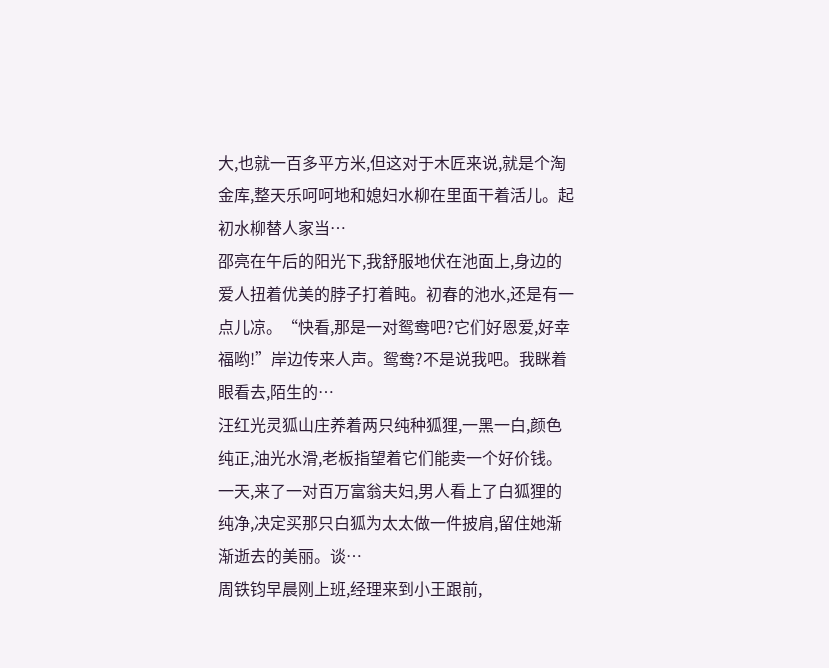大,也就一百多平方米,但这对于木匠来说,就是个淘金库,整天乐呵呵地和媳妇水柳在里面干着活儿。起初水柳替人家当…
邵亮在午后的阳光下,我舒服地伏在池面上,身边的爱人扭着优美的脖子打着盹。初春的池水,还是有一点儿凉。“快看,那是一对鸳鸯吧?它们好恩爱,好幸福哟!”岸边传来人声。鸳鸯?不是说我吧。我眯着眼看去,陌生的…
汪红光灵狐山庄养着两只纯种狐狸,一黑一白,颜色纯正,油光水滑,老板指望着它们能卖一个好价钱。一天,来了一对百万富翁夫妇,男人看上了白狐狸的纯净,决定买那只白狐为太太做一件披肩,留住她渐渐逝去的美丽。谈…
周铁钧早晨刚上班,经理来到小王跟前,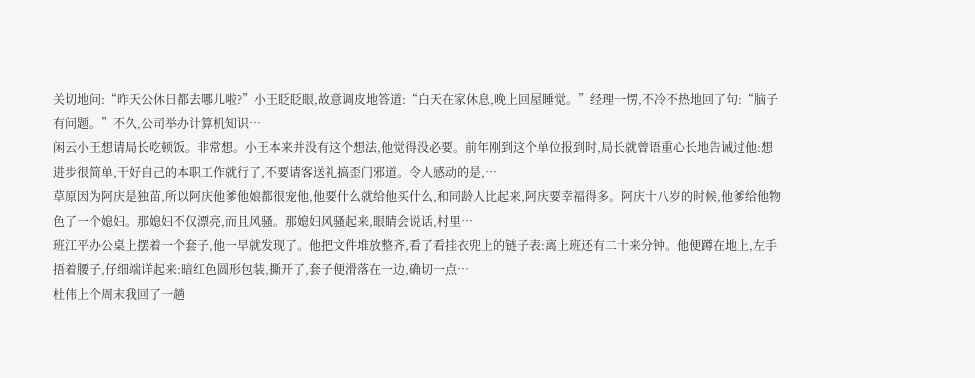关切地问:“昨天公休日都去哪儿啦?”小王眨眨眼,故意调皮地答道:“白天在家休息,晚上回屋睡觉。”经理一愣,不冷不热地回了句:“脑子有问题。”不久,公司举办计算机知识…
闲云小王想请局长吃顿饭。非常想。小王本来并没有这个想法,他觉得没必要。前年刚到这个单位报到时,局长就曾语重心长地告诫过他:想进步很简单,干好自己的本职工作就行了,不要请客送礼搞歪门邪道。令人感动的是,…
草原因为阿庆是独苗,所以阿庆他爹他娘都很宠他,他要什么就给他买什么,和同龄人比起来,阿庆要幸福得多。阿庆十八岁的时候,他爹给他物色了一个媳妇。那媳妇不仅漂亮,而且风骚。那媳妇风骚起来,眼睛会说话,村里…
班江平办公桌上摆着一个套子,他一早就发现了。他把文件堆放整齐,看了看挂衣兜上的链子表:离上班还有二十来分钟。他便蹲在地上,左手捂着腰子,仔细端详起来:暗红色圆形包装,撕开了,套子便滑落在一边,确切一点…
杜伟上个周末我回了一趟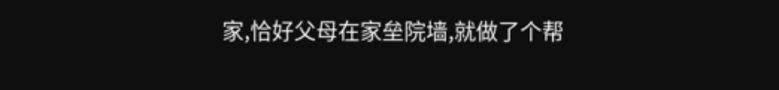家,恰好父母在家垒院墙,就做了个帮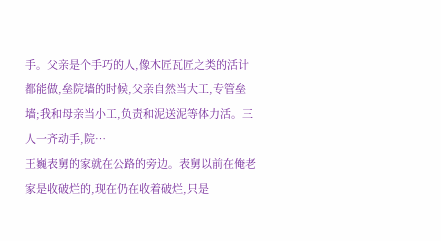手。父亲是个手巧的人,像木匠瓦匠之类的活计都能做,垒院墙的时候,父亲自然当大工,专管垒墙;我和母亲当小工,负责和泥送泥等体力活。三人一齐动手,院…
王巍表舅的家就在公路的旁边。表舅以前在俺老家是收破烂的,现在仍在收着破烂,只是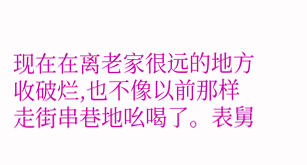现在在离老家很远的地方收破烂,也不像以前那样走街串巷地吆喝了。表舅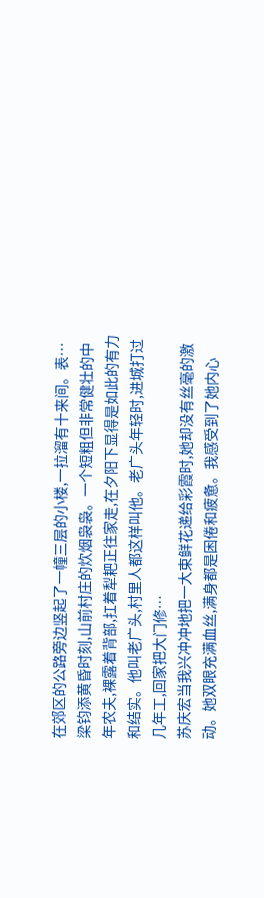在郊区的公路旁边竖起了一幢三层的小楼,一拉溜有十来间。表…
梁钧添黄昏时刻,山前村庄的炊烟袅袅。一个短粗但非常健壮的中年农夫,裸露着背部,扛着犁耙正往家走,在夕阳下显得是如此的有力和结实。他叫老广头,村里人都这样叫他。老广头年轻时,进城打过几年工,回家把大门修…
苏庆宏当我兴冲冲地把一大束鲜花递给彩霞时,她却没有丝毫的激动。她双眼充满血丝,满身都是困倦和疲惫。我感受到了她内心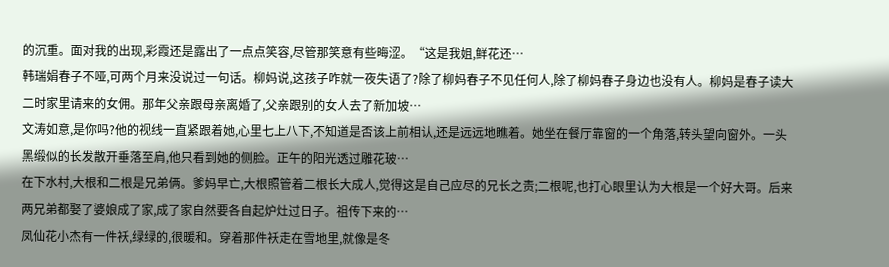的沉重。面对我的出现,彩霞还是露出了一点点笑容,尽管那笑意有些晦涩。“这是我姐,鲜花还…
韩瑞娟春子不哑,可两个月来没说过一句话。柳妈说,这孩子咋就一夜失语了?除了柳妈春子不见任何人,除了柳妈春子身边也没有人。柳妈是春子读大二时家里请来的女佣。那年父亲跟母亲离婚了,父亲跟别的女人去了新加坡…
文涛如意,是你吗?他的视线一直紧跟着她,心里七上八下,不知道是否该上前相认,还是远远地瞧着。她坐在餐厅靠窗的一个角落,转头望向窗外。一头黑缎似的长发散开垂落至肩,他只看到她的侧脸。正午的阳光透过雕花玻…
在下水村,大根和二根是兄弟俩。爹妈早亡,大根照管着二根长大成人,觉得这是自己应尽的兄长之责;二根呢,也打心眼里认为大根是一个好大哥。后来两兄弟都娶了婆娘成了家,成了家自然要各自起炉灶过日子。祖传下来的…
凤仙花小杰有一件袄,绿绿的,很暖和。穿着那件袄走在雪地里,就像是冬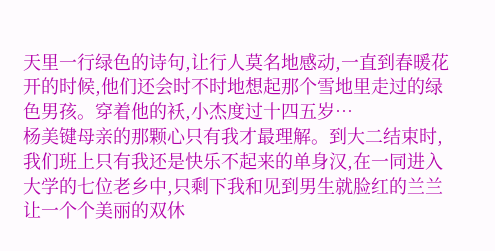天里一行绿色的诗句,让行人莫名地感动,一直到春暖花开的时候,他们还会时不时地想起那个雪地里走过的绿色男孩。穿着他的袄,小杰度过十四五岁…
杨美键母亲的那颗心只有我才最理解。到大二结束时,我们班上只有我还是快乐不起来的单身汉,在一同进入大学的七位老乡中,只剩下我和见到男生就脸红的兰兰让一个个美丽的双休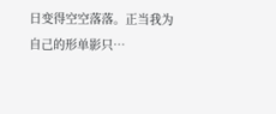日变得空空落落。正当我为自己的形单影只…